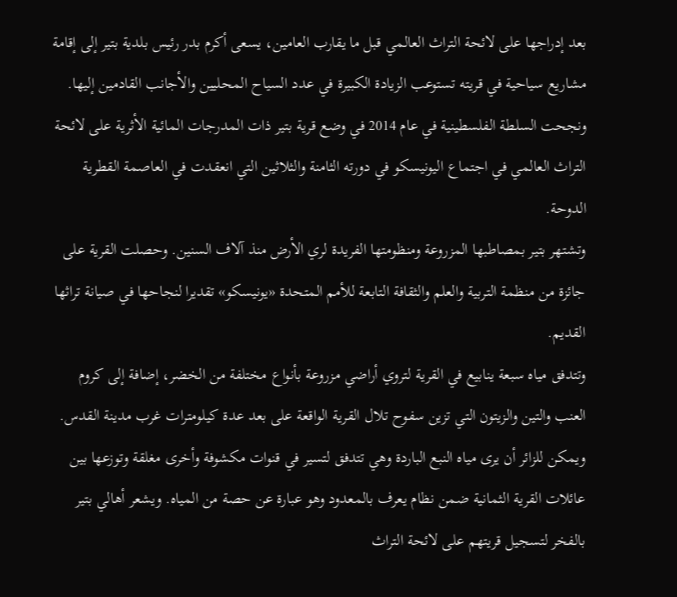بعد إدراجها على لائحة التراث العالمي قبل ما يقارب العامين، يسعى أكرم بدر رئيس بلدية بتير إلى إقامة مشاريع سياحية في قريته تستوعب الزيادة الكبيرة في عدد السياح المحليين والأجانب القادمين إليها.
ونجحت السلطة الفلسطينية في عام 2014 في وضع قرية بتير ذات المدرجات المائية الأثرية على لائحة التراث العالمي في اجتماع اليونيسكو في دورته الثامنة والثلاثين التي انعقدت في العاصمة القطرية الدوحة.
وتشتهر بتير بمصاطبها المزروعة ومنظومتها الفريدة لري الأرض منذ آلاف السنين. وحصلت القرية على جائزة من منظمة التربية والعلم والثقافة التابعة للأمم المتحدة «يونيسكو» تقديرا لنجاحها في صيانة تراثها القديم.
وتتدفق مياه سبعة ينابيع في القرية لتروي أراضي مزروعة بأنواع مختلفة من الخضر، إضافة إلى كروم العنب والتين والزيتون التي تزين سفوح تلال القرية الواقعة على بعد عدة كيلومترات غرب مدينة القدس.
ويمكن للزائر أن يرى مياه النبع الباردة وهي تتدفق لتسير في قنوات مكشوفة وأخرى مغلقة وتوزعها بين عائلات القرية الثمانية ضمن نظام يعرف بالمعدود وهو عبارة عن حصة من المياه. ويشعر أهالي بتير بالفخر لتسجيل قريتهم على لائحة التراث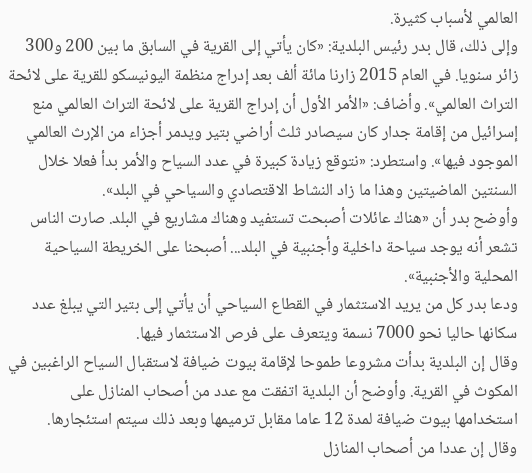العالمي لأسباب كثيرة.
وإلى ذلك، قال بدر رئيس البلدية: «كان يأتي إلى القرية في السابق ما بين 200 و300 زائر سنويا. في العام 2015 زارنا مائة ألف بعد إدراج منظمة اليونيسكو للقرية على لائحة التراث العالمي». وأضاف: «الأمر الأول أن إدراج القرية على لائحة التراث العالمي منع إسرائيل من إقامة جدار كان سيصادر ثلث أراضي بتير ويدمر أجزاء من الإرث العالمي الموجود فيها». واستطرد: «نتوقع زيادة كبيرة في عدد السياح والأمر بدأ فعلا خلال السنتين الماضيتين وهذا ما زاد النشاط الاقتصادي والسياحي في البلد».
وأوضح بدر أن «هناك عائلات أصبحت تستفيد وهناك مشاريع في البلد. صارت الناس تشعر أنه يوجد سياحة داخلية وأجنبية في البلد... أصبحنا على الخريطة السياحية المحلية والأجنبية».
ودعا بدر كل من يريد الاستثمار في القطاع السياحي أن يأتي إلى بتير التي يبلغ عدد سكانها حاليا نحو 7000 نسمة ويتعرف على فرص الاستثمار فيها.
وقال إن البلدية بدأت مشروعا طموحا لإقامة بيوت ضيافة لاستقبال السياح الراغبين في المكوث في القرية. وأوضح أن البلدية اتفقت مع عدد من أصحاب المنازل على استخدامها بيوت ضيافة لمدة 12 عاما مقابل ترميمها وبعد ذلك سيتم استئجارها.
وقال إن عددا من أصحاب المنازل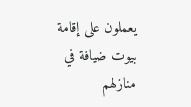يعملون على إقامة بيوت ضيافة في منازلهم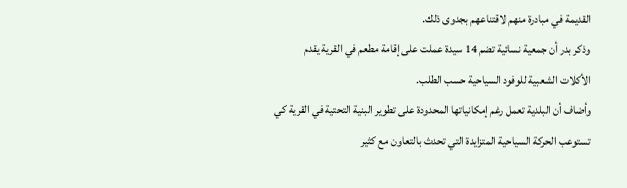القديمة في مبادرة منهم لاقتناعهم بجدوى ذلك.
وذكر بدر أن جمعية نسائية تضم 14 سيدة عملت على إقامة مطعم في القرية يقدم الأكلات الشعبية للوفود السياحية حسب الطلب.
وأضاف أن البلدية تعمل رغم إمكانياتها المحدودة على تطوير البنية التحتية في القرية كي تستوعب الحركة السياحية المتزايدة التي تحدث بالتعاون مع كثير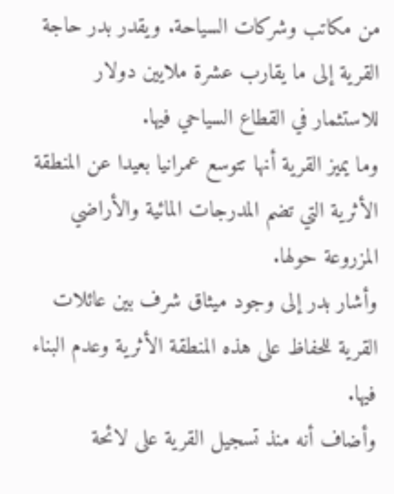من مكاتب وشركات السياحة. ويقدر بدر حاجة القرية إلى ما يقارب عشرة ملايين دولار للاستثمار في القطاع السياحي فيها.
وما يميز القرية أنها تتوسع عمرانيا بعيدا عن المنطقة الأثرية التي تضم المدرجات المائية والأراضي المزروعة حولها.
وأشار بدر إلى وجود ميثاق شرف بين عائلات القرية للحفاظ على هذه المنطقة الأثرية وعدم البناء فيها.
وأضاف أنه منذ تسجيل القرية على لائحة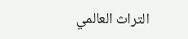التراث العالمي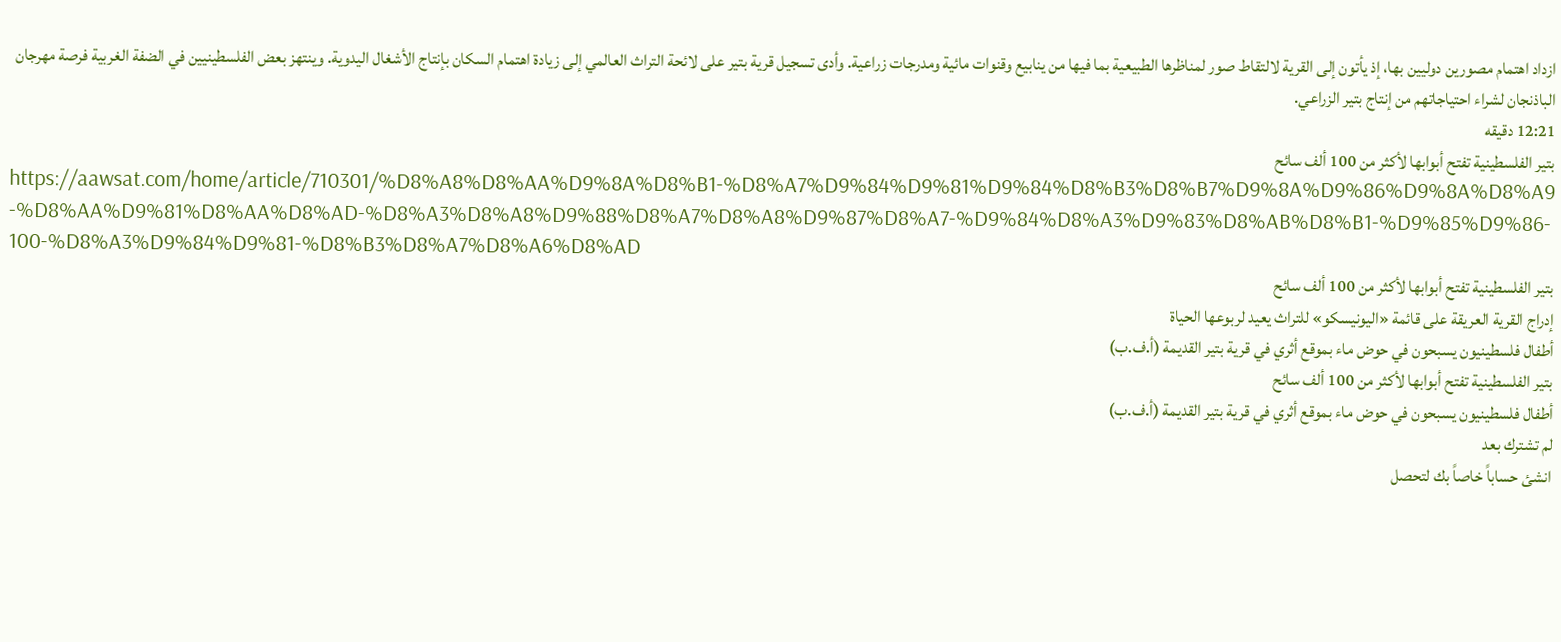ازداد اهتمام مصورين دوليين بها، إذ يأتون إلى القرية لالتقاط صور لمناظرها الطبيعية بما فيها من ينابيع وقنوات مائية ومدرجات زراعية. وأدى تسجيل قرية بتير على لائحة التراث العالمي إلى زيادة اهتمام السكان بإنتاج الأشغال اليدوية. وينتهز بعض الفلسطينيين في الضفة الغربية فرصة مهرجان الباذنجان لشراء احتياجاتهم من إنتاج بتير الزراعي.
12:21 دقيقه
بتير الفلسطينية تفتح أبوابها لأكثر من 100 ألف سائح
https://aawsat.com/home/article/710301/%D8%A8%D8%AA%D9%8A%D8%B1-%D8%A7%D9%84%D9%81%D9%84%D8%B3%D8%B7%D9%8A%D9%86%D9%8A%D8%A9-%D8%AA%D9%81%D8%AA%D8%AD-%D8%A3%D8%A8%D9%88%D8%A7%D8%A8%D9%87%D8%A7-%D9%84%D8%A3%D9%83%D8%AB%D8%B1-%D9%85%D9%86-100-%D8%A3%D9%84%D9%81-%D8%B3%D8%A7%D8%A6%D8%AD
بتير الفلسطينية تفتح أبوابها لأكثر من 100 ألف سائح
إدراج القرية العريقة على قائمة «اليونيسكو» للتراث يعيد لربوعها الحياة
أطفال فلسطينيون يسبحون في حوض ماء بموقع أثري في قرية بتير القديمة (أ.ف.ب)
بتير الفلسطينية تفتح أبوابها لأكثر من 100 ألف سائح
أطفال فلسطينيون يسبحون في حوض ماء بموقع أثري في قرية بتير القديمة (أ.ف.ب)
لم تشترك بعد
انشئ حساباً خاصاً بك لتحصل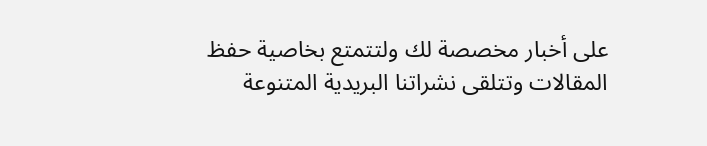على أخبار مخصصة لك ولتتمتع بخاصية حفظ المقالات وتتلقى نشراتنا البريدية المتنوعة